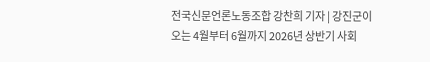전국신문언론노동조합 강찬희 기자 | 강진군이 오는 4월부터 6월까지 2026년 상반기 사회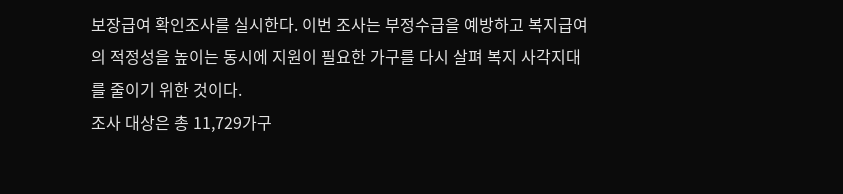보장급여 확인조사를 실시한다. 이번 조사는 부정수급을 예방하고 복지급여의 적정성을 높이는 동시에 지원이 필요한 가구를 다시 살펴 복지 사각지대를 줄이기 위한 것이다.
조사 대상은 총 11,729가구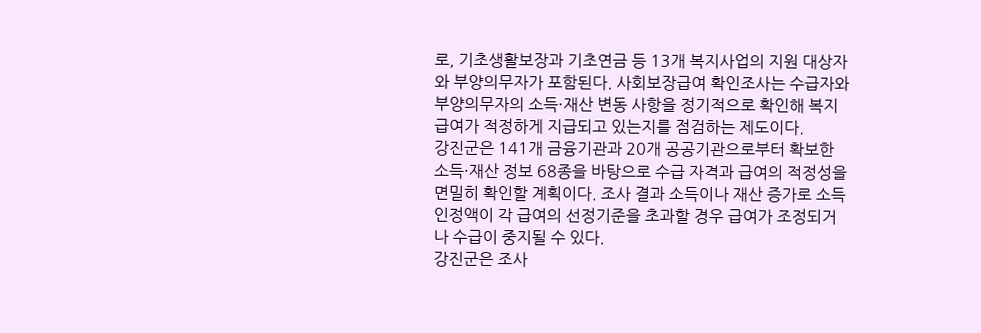로, 기초생활보장과 기초연금 등 13개 복지사업의 지원 대상자와 부양의무자가 포함된다. 사회보장급여 확인조사는 수급자와 부양의무자의 소득·재산 변동 사항을 정기적으로 확인해 복지급여가 적정하게 지급되고 있는지를 점검하는 제도이다.
강진군은 141개 금융기관과 20개 공공기관으로부터 확보한 소득·재산 정보 68종을 바탕으로 수급 자격과 급여의 적정성을 면밀히 확인할 계획이다. 조사 결과 소득이나 재산 증가로 소득인정액이 각 급여의 선정기준을 초과할 경우 급여가 조정되거나 수급이 중지될 수 있다.
강진군은 조사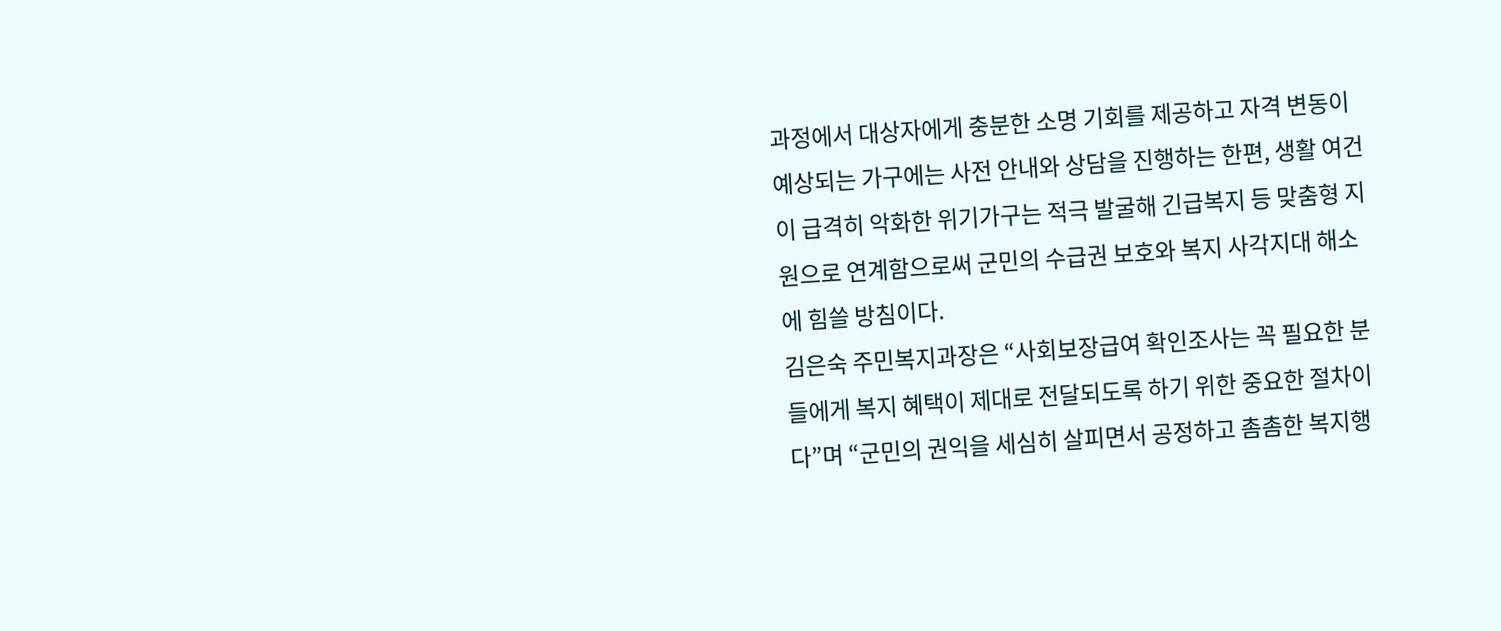과정에서 대상자에게 충분한 소명 기회를 제공하고 자격 변동이 예상되는 가구에는 사전 안내와 상담을 진행하는 한편, 생활 여건이 급격히 악화한 위기가구는 적극 발굴해 긴급복지 등 맞춤형 지원으로 연계함으로써 군민의 수급권 보호와 복지 사각지대 해소에 힘쓸 방침이다.
김은숙 주민복지과장은 “사회보장급여 확인조사는 꼭 필요한 분들에게 복지 혜택이 제대로 전달되도록 하기 위한 중요한 절차이다”며 “군민의 권익을 세심히 살피면서 공정하고 촘촘한 복지행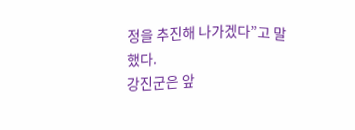정을 추진해 나가겠다”고 말했다.
강진군은 앞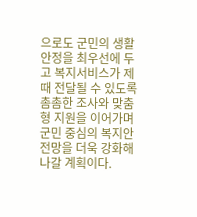으로도 군민의 생활 안정을 최우선에 두고 복지서비스가 제때 전달될 수 있도록 촘촘한 조사와 맞춤형 지원을 이어가며 군민 중심의 복지안전망을 더욱 강화해 나갈 계획이다.